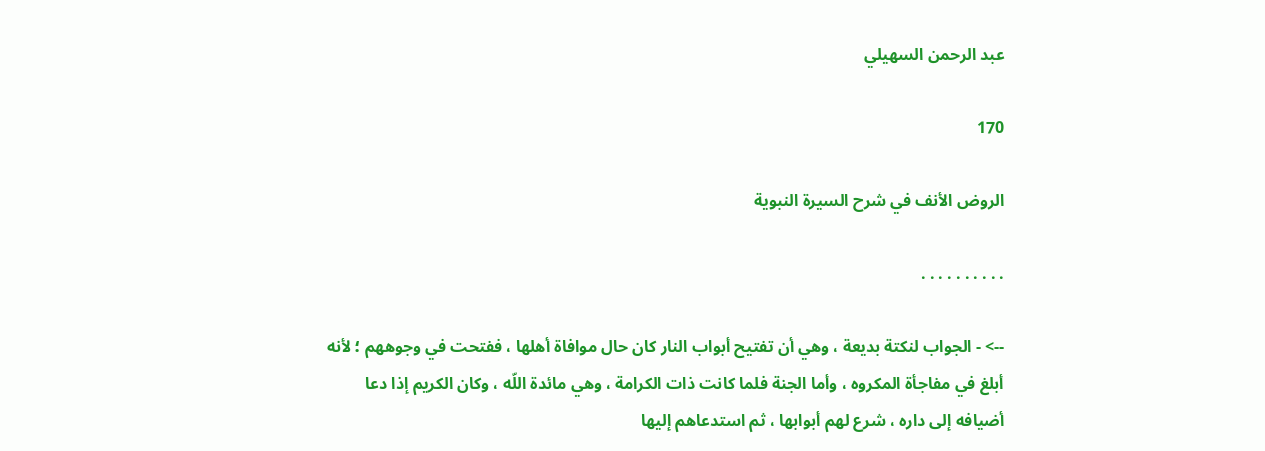عبد الرحمن السهيلي

170

الروض الأنف في شرح السيرة النبوية

. . . . . . . . . .

--> - الجواب لنكتة بديعة ، وهي أن تفتيح أبواب النار كان حال موافاة أهلها ، ففتحت في وجوههم ؛ لأنه أبلغ في مفاجأة المكروه ، وأما الجنة فلما كانت ذات الكرامة ، وهي مائدة اللّه ، وكان الكريم إذا دعا أضيافه إلى داره ، شرع لهم أبوابها ، ثم استدعاهم إليها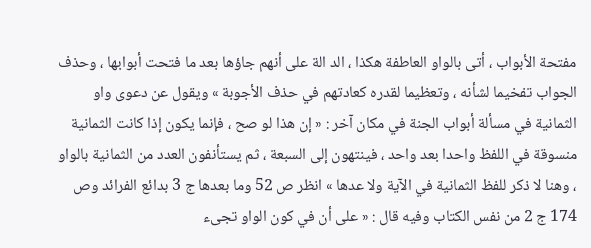مفتحة الأبواب ، أتى بالواو العاطفة هكذا ، الد الة على أنهم جاؤها بعد ما فتحت أبوابها ، وحذف الجواب تفخيما لشأنه ، وتعظيما لقدره كعادتهم في حذف الأجوبة » ويقول عن دعوى واو الثمانية في مسألة أبواب الجنة في مكان آخر : « إن هذا لو صح ، فإنما يكون إذا كانت الثمانية منسوقة في اللفظ واحدا بعد واحد ، فينتهون إلى السبعة ، ثم يستأنفون العدد من الثمانية بالواو ، وهنا لا ذكر للفظ الثمانية في الآية ولا عدها » انظر ص 52 وما بعدها ج 3 بدائع الفرائد وص 174 ج 2 من نفس الكتاب وفيه قال : « على أن في كون الواو تجىء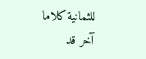للثمانية كلاما آخر قد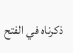ذكرناه في الفتح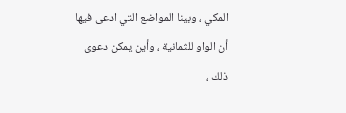المكي ، وبينا المواضع التي ادعى فيها أن الواو للثمانية ، وأين يمكن دعوى ذلك ،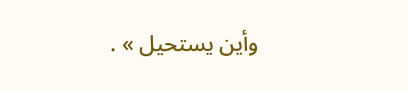وأين يستحيل » .